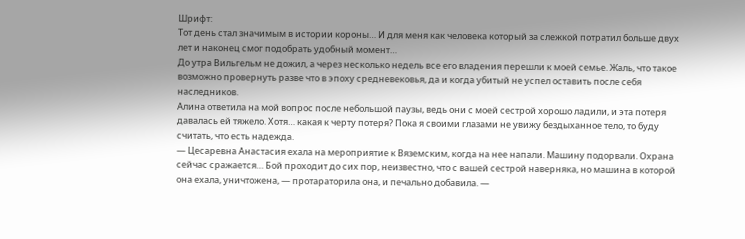Шрифт:
Тот день стал значимым в истории короны… И для меня как человека который за слежкой потратил больше двух лет и наконец смог подобрать удобный момент…
До утра Вильгельм не дожил, а через несколько недель все его владения перешли к моей семье. Жаль, что такое возможно провернуть разве что в эпоху средневековья, да и когда убитый не успел оставить после себя наследников.
Алина ответила на мой вопрос после небольшой паузы, ведь они с моей сестрой хорошо ладили, и эта потеря давалась ей тяжело. Хотя… какая к черту потеря? Пока я своими глазами не увижу бездыханное тело, то буду считать, что есть надежда.
— Цесаревна Анастасия ехала на мероприятие к Вяземским, когда на нее напали. Машину подорвали. Охрана сейчас сражается… Бой проходит до сих пор, неизвестно, что с вашей сестрой наверняка, но машина в которой она ехала, уничтожена, — протараторила она, и печально добавила. —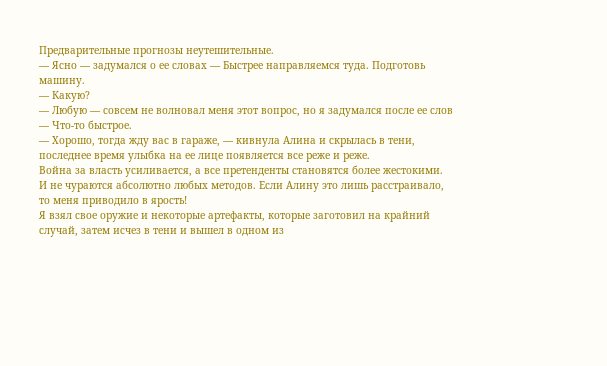Предварительные прогнозы неутешительные.
— Ясно — задумался о ее словах — Быстрее направляемся туда. Подготовь машину.
— Какую?
— Любую — совсем не волновал меня этот вопрос, но я задумался после ее слов — Что-то быстрое.
— Хорошо, тогда жду вас в гараже, — кивнула Алина и скрылась в тени, последнее время улыбка на ее лице появляется все реже и реже.
Война за власть усиливается, а все претенденты становятся более жестокими. И не чураются абсолютно любых методов. Если Алину это лишь расстраивало, то меня приводило в ярость!
Я взял свое оружие и некоторые артефакты, которые заготовил на крайний случай, затем исчез в тени и вышел в одном из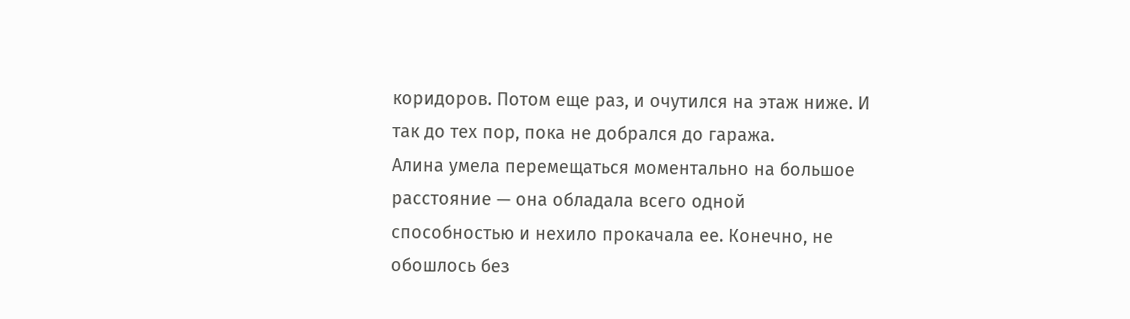коридоров. Потом еще раз, и очутился на этаж ниже. И так до тех пор, пока не добрался до гаража.
Алина умела перемещаться моментально на большое расстояние — она обладала всего одной способностью и нехило прокачала ее. Конечно, не обошлось без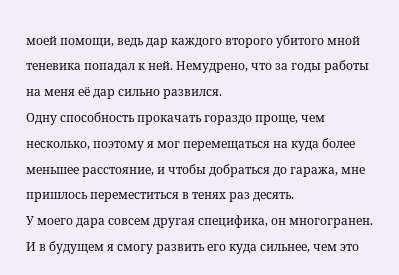моей помощи, ведь дар каждого второго убитого мной теневика попадал к ней. Немудрено, что за годы работы на меня её дар сильно развился.
Одну способность прокачать гораздо проще, чем несколько, поэтому я мог перемещаться на куда более меньшее расстояние, и чтобы добраться до гаража, мне пришлось переместиться в тенях раз десять.
У моего дара совсем другая специфика, он многогранен. И в будущем я смогу развить его куда сильнее, чем это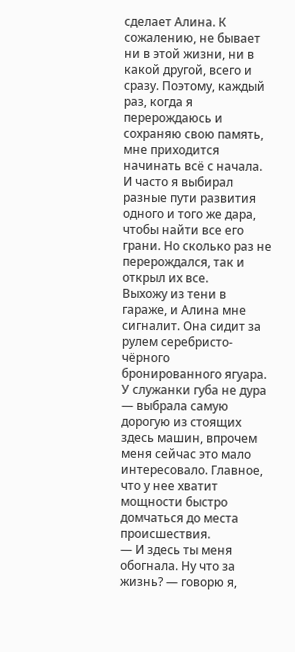сделает Алина. К сожалению, не бывает ни в этой жизни, ни в какой другой, всего и сразу. Поэтому, каждый раз, когда я перерождаюсь и сохраняю свою память, мне приходится начинать всё с начала. И часто я выбирал разные пути развития одного и того же дара, чтобы найти все его грани. Но сколько раз не перерождался, так и открыл их все.
Выхожу из тени в гараже, и Алина мне сигналит. Она сидит за рулем серебристо-чёрного бронированного ягуара. У служанки губа не дура — выбрала самую дорогую из стоящих здесь машин, впрочем меня сейчас это мало интересовало. Главное, что у нее хватит мощности быстро домчаться до места происшествия.
— И здесь ты меня обогнала. Ну что за жизнь? — говорю я,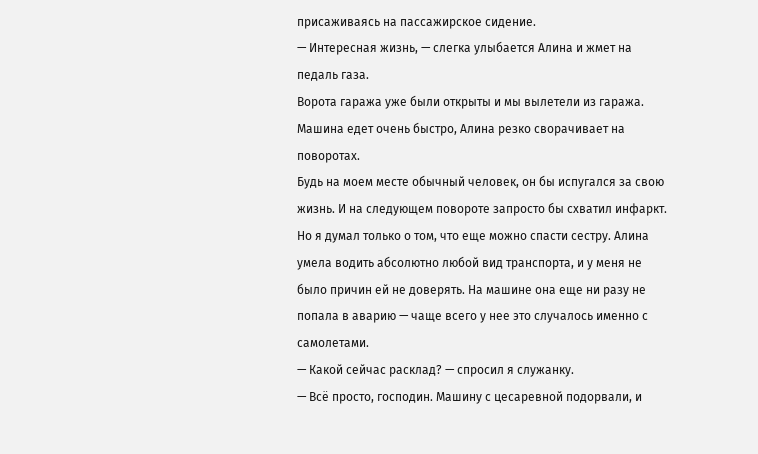присаживаясь на пассажирское сидение.
— Интересная жизнь, — слегка улыбается Алина и жмет на педаль газа.
Ворота гаража уже были открыты и мы вылетели из гаража. Машина едет очень быстро, Алина резко сворачивает на поворотах.
Будь на моем месте обычный человек, он бы испугался за свою жизнь. И на следующем повороте запросто бы схватил инфаркт. Но я думал только о том, что еще можно спасти сестру. Алина умела водить абсолютно любой вид транспорта, и у меня не было причин ей не доверять. На машине она еще ни разу не попала в аварию — чаще всего у нее это случалось именно с самолетами.
— Какой сейчас расклад? — спросил я служанку.
— Всё просто, господин. Машину с цесаревной подорвали, и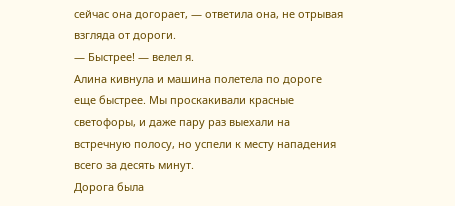сейчас она догорает, — ответила она, не отрывая взгляда от дороги.
— Быстрее! — велел я.
Алина кивнула и машина полетела по дороге еще быстрее. Мы проскакивали красные светофоры, и даже пару раз выехали на встречную полосу, но успели к месту нападения всего за десять минут.
Дорога была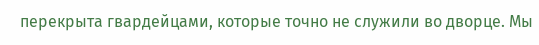перекрыта гвардейцами, которые точно не служили во дворце. Мы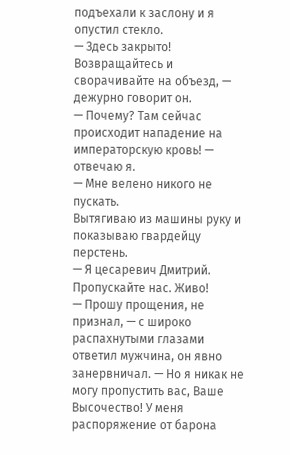подъехали к заслону и я опустил стекло.
— Здесь закрыто! Возвращайтесь и сворачивайте на объезд, — дежурно говорит он.
— Почему? Там сейчас происходит нападение на императорскую кровь! — отвечаю я.
— Мне велено никого не пускать.
Вытягиваю из машины руку и показываю гвардейцу перстень.
— Я цесаревич Дмитрий. Пропускайте нас. Живо!
— Прошу прощения, не признал, — с широко распахнутыми глазами ответил мужчина, он явно занервничал. — Но я никак не могу пропустить вас, Ваше Высочество! У меня распоряжение от барона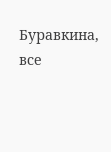Буравкина, все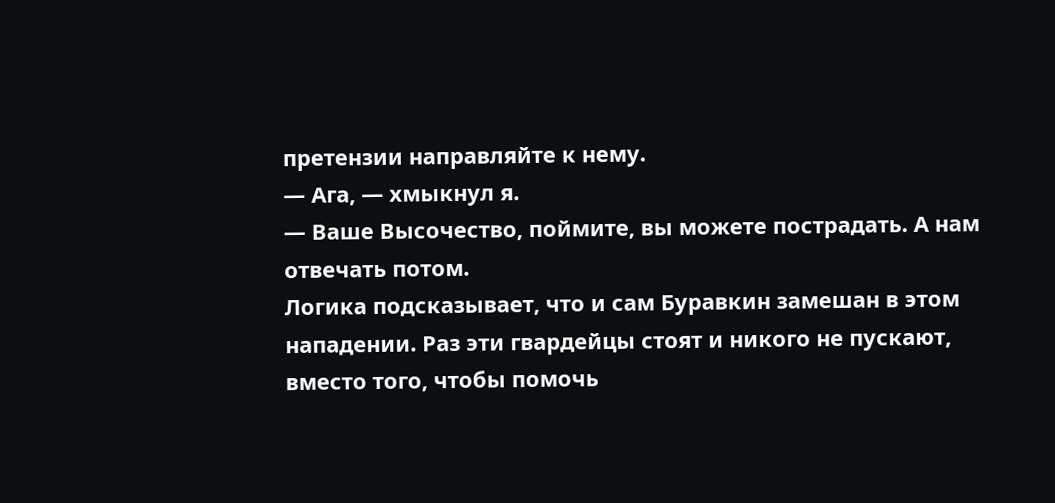претензии направляйте к нему.
— Ага, — хмыкнул я.
— Ваше Высочество, поймите, вы можете пострадать. А нам отвечать потом.
Логика подсказывает, что и сам Буравкин замешан в этом нападении. Раз эти гвардейцы стоят и никого не пускают, вместо того, чтобы помочь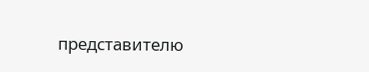представителю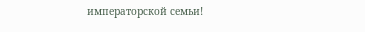императорской семьи!